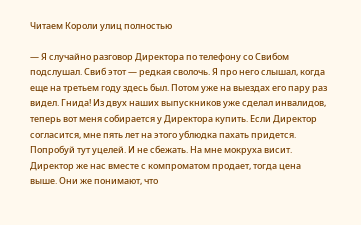Читаем Короли улиц полностью

— Я случайно разговор Директора по телефону со Свибом подслушал. Свиб этот — редкая сволочь. Я про него слышал, когда еще на третьем году здесь был. Потом уже на выездах его пару раз видел. Гнида! Из двух наших выпускников уже сделал инвалидов, теперь вот меня собирается у Директора купить. Если Директор согласится, мне пять лет на этого ублюдка пахать придется. Попробуй тут уцелей. И не сбежать. На мне мокруха висит. Директор же нас вместе с компроматом продает, тогда цена выше. Они же понимают, что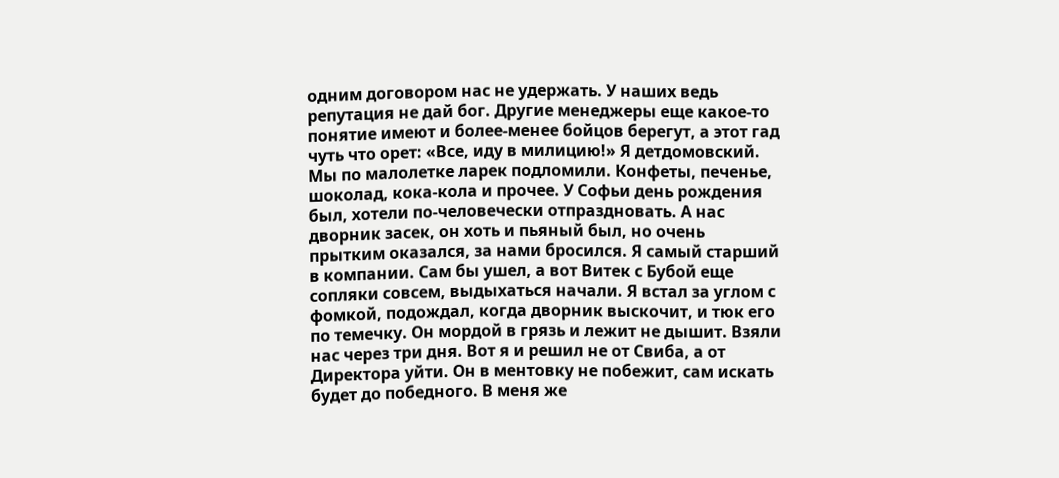одним договором нас не удержать. У наших ведь репутация не дай бог. Другие менеджеры еще какое-то понятие имеют и более-менее бойцов берегут, а этот гад чуть что орет: «Все, иду в милицию!» Я детдомовский. Мы по малолетке ларек подломили. Конфеты, печенье, шоколад, кока-кола и прочее. У Софьи день рождения был, хотели по-человечески отпраздновать. А нас дворник засек, он хоть и пьяный был, но очень прытким оказался, за нами бросился. Я самый старший в компании. Сам бы ушел, а вот Витек с Бубой еще сопляки совсем, выдыхаться начали. Я встал за углом с фомкой, подождал, когда дворник выскочит, и тюк его по темечку. Он мордой в грязь и лежит не дышит. Взяли нас через три дня. Вот я и решил не от Свиба, а от Директора уйти. Он в ментовку не побежит, сам искать будет до победного. В меня же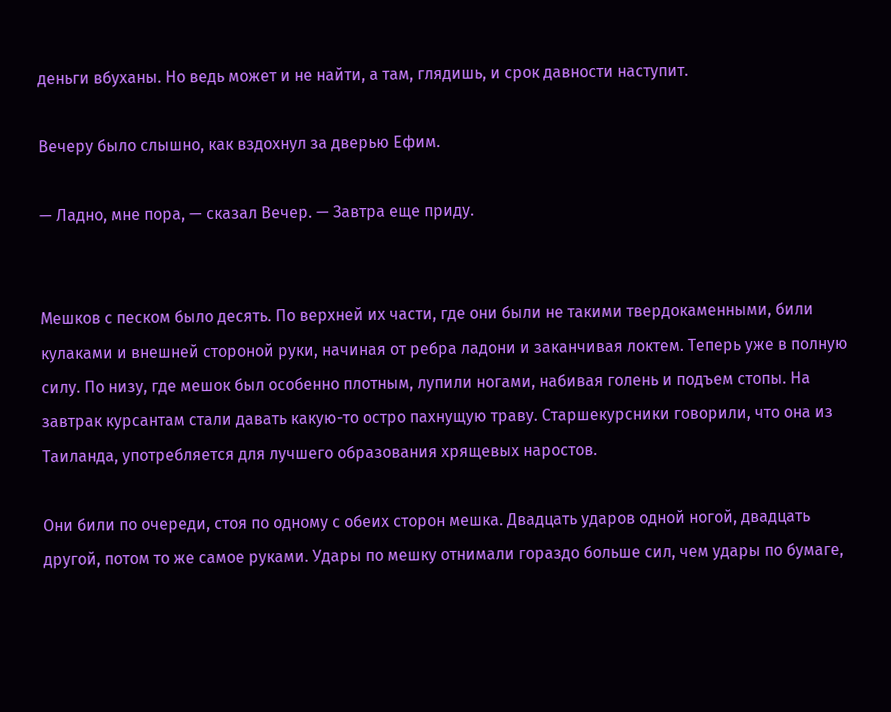деньги вбуханы. Но ведь может и не найти, а там, глядишь, и срок давности наступит.

Вечеру было слышно, как вздохнул за дверью Ефим.

— Ладно, мне пора, — сказал Вечер. — Завтра еще приду.


Мешков с песком было десять. По верхней их части, где они были не такими твердокаменными, били кулаками и внешней стороной руки, начиная от ребра ладони и заканчивая локтем. Теперь уже в полную силу. По низу, где мешок был особенно плотным, лупили ногами, набивая голень и подъем стопы. На завтрак курсантам стали давать какую-то остро пахнущую траву. Старшекурсники говорили, что она из Таиланда, употребляется для лучшего образования хрящевых наростов.

Они били по очереди, стоя по одному с обеих сторон мешка. Двадцать ударов одной ногой, двадцать другой, потом то же самое руками. Удары по мешку отнимали гораздо больше сил, чем удары по бумаге,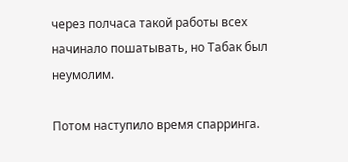через полчаса такой работы всех начинало пошатывать, но Табак был неумолим.

Потом наступило время спарринга.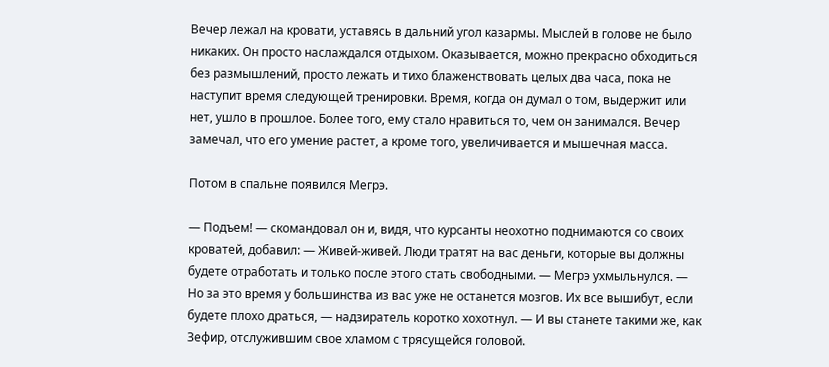Вечер лежал на кровати, уставясь в дальний угол казармы. Мыслей в голове не было никаких. Он просто наслаждался отдыхом. Оказывается, можно прекрасно обходиться без размышлений, просто лежать и тихо блаженствовать целых два часа, пока не наступит время следующей тренировки. Время, когда он думал о том, выдержит или нет, ушло в прошлое. Более того, ему стало нравиться то, чем он занимался. Вечер замечал, что его умение растет, а кроме того, увеличивается и мышечная масса.

Потом в спальне появился Мегрэ.

— Подъем! — скомандовал он и, видя, что курсанты неохотно поднимаются со своих кроватей, добавил: — Живей-живей. Люди тратят на вас деньги, которые вы должны будете отработать и только после этого стать свободными. — Мегрэ ухмыльнулся. — Но за это время у большинства из вас уже не останется мозгов. Их все вышибут, если будете плохо драться, — надзиратель коротко хохотнул. — И вы станете такими же, как Зефир, отслужившим свое хламом с трясущейся головой.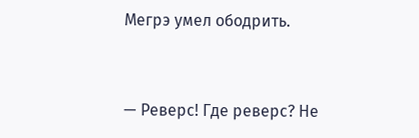Мегрэ умел ободрить.


— Реверс! Где реверс? Не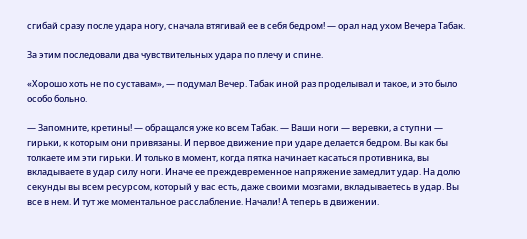сгибай сразу после удара ногу, сначала втягивай ее в себя бедром! — орал над ухом Вечера Табак.

За этим последовали два чувствительных удара по плечу и спине.

«Хорошо хоть не по суставам», — подумал Вечер. Табак иной раз проделывал и такое, и это было особо больно.

— Запомните, кретины! — обращался уже ко всем Табак. — Ваши ноги — веревки, а ступни — гирьки, к которым они привязаны. И первое движение при ударе делается бедром. Вы как бы толкаете им эти гирьки. И только в момент, когда пятка начинает касаться противника, вы вкладываете в удар силу ноги. Иначе ее преждевременное напряжение замедлит удар. На долю секунды вы всем ресурсом, который у вас есть, даже своими мозгами, вкладываетесь в удар. Вы все в нем. И тут же моментальное расслабление. Начали! А теперь в движении.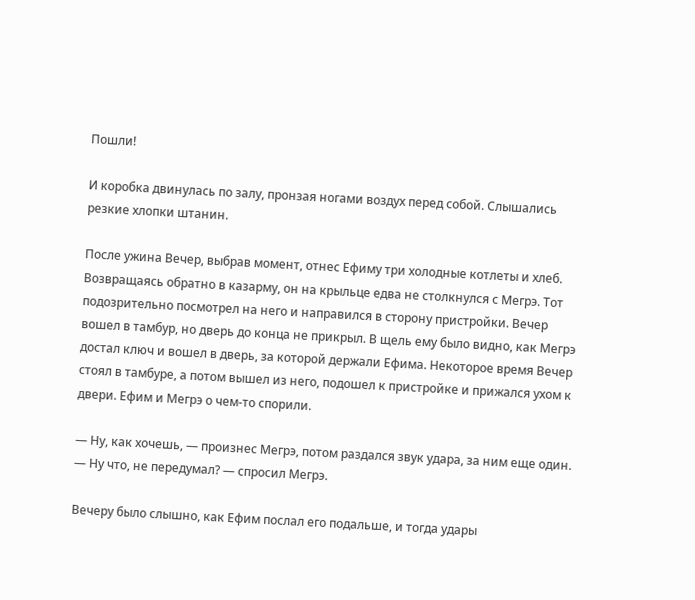Пошли!

И коробка двинулась по залу, пронзая ногами воздух перед собой. Слышались резкие хлопки штанин.

После ужина Вечер, выбрав момент, отнес Ефиму три холодные котлеты и хлеб. Возвращаясь обратно в казарму, он на крыльце едва не столкнулся с Мегрэ. Тот подозрительно посмотрел на него и направился в сторону пристройки. Вечер вошел в тамбур, но дверь до конца не прикрыл. В щель ему было видно, как Мегрэ достал ключ и вошел в дверь, за которой держали Ефима. Некоторое время Вечер стоял в тамбуре, а потом вышел из него, подошел к пристройке и прижался ухом к двери. Ефим и Мегрэ о чем-то спорили.

— Ну, как хочешь, — произнес Мегрэ, потом раздался звук удара, за ним еще один. — Ну что, не передумал? — спросил Мегрэ.

Вечеру было слышно, как Ефим послал его подальше, и тогда удары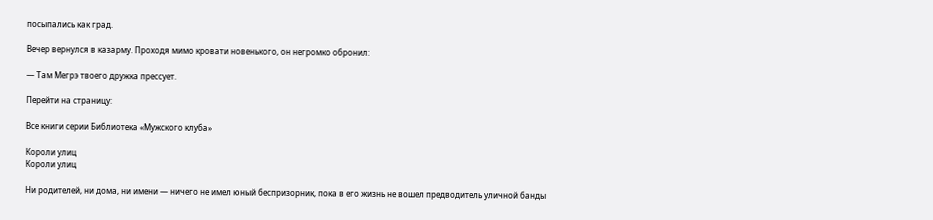посыпались как град.

Вечер вернулся в казарму. Проходя мимо кровати новенького, он негромко обронил:

— Там Мегрэ твоего дружка прессует.

Перейти на страницу:

Все книги серии Библиотека «Мужского клуба»

Короли улиц
Короли улиц

Ни родителей, ни дома, ни имени — ничего не имел юный беспризорник, пока в его жизнь не вошел предводитель уличной банды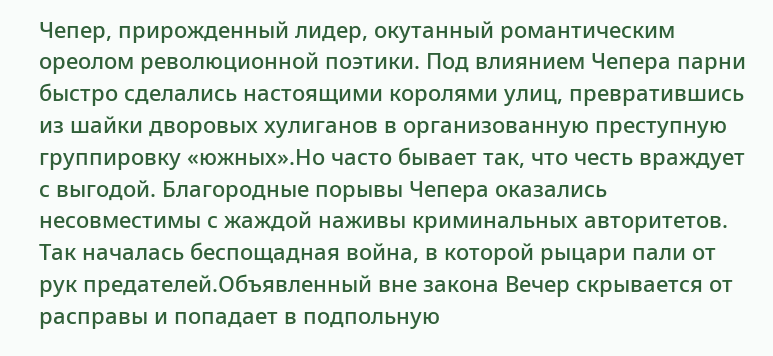Чепер, прирожденный лидер, окутанный романтическим ореолом революционной поэтики. Под влиянием Чепера парни быстро сделались настоящими королями улиц, превратившись из шайки дворовых хулиганов в организованную преступную группировку «южных».Но часто бывает так, что честь враждует с выгодой. Благородные порывы Чепера оказались несовместимы с жаждой наживы криминальных авторитетов. Так началась беспощадная война, в которой рыцари пали от рук предателей.Объявленный вне закона Вечер скрывается от расправы и попадает в подпольную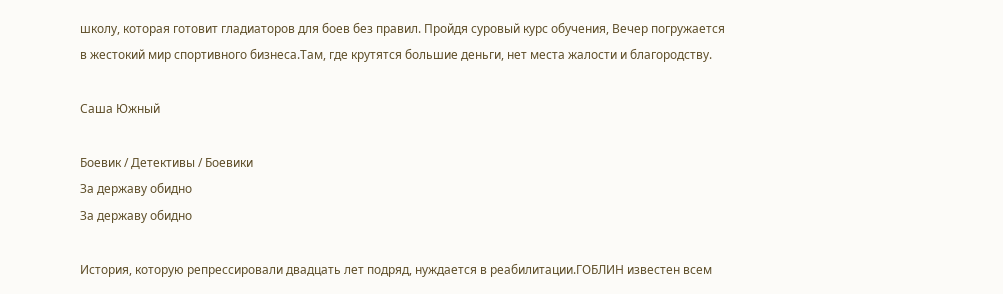школу, которая готовит гладиаторов для боев без правил. Пройдя суровый курс обучения, Вечер погружается в жестокий мир спортивного бизнеса.Там, где крутятся большие деньги, нет места жалости и благородству.

Саша Южный

Боевик / Детективы / Боевики
За державу обидно
За державу обидно

История, которую репрессировали двадцать лет подряд, нуждается в реабилитации.ГОБЛИН известен всем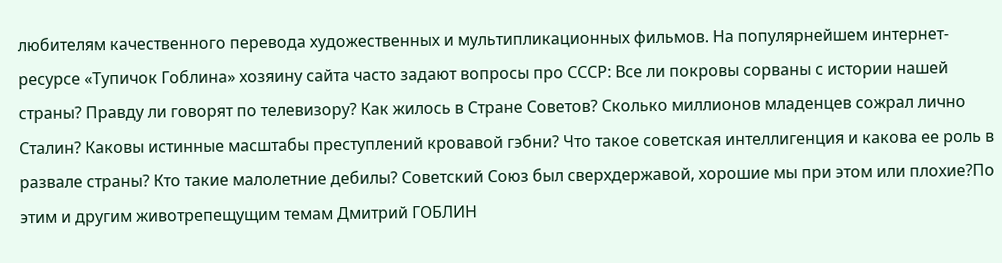любителям качественного перевода художественных и мультипликационных фильмов. На популярнейшем интернет-ресурсе «Тупичок Гоблина» хозяину сайта часто задают вопросы про СССР: Все ли покровы сорваны с истории нашей страны? Правду ли говорят по телевизору? Как жилось в Стране Советов? Сколько миллионов младенцев сожрал лично Сталин? Каковы истинные масштабы преступлений кровавой гэбни? Что такое советская интеллигенция и какова ее роль в развале страны? Кто такие малолетние дебилы? Советский Союз был сверхдержавой, хорошие мы при этом или плохие?По этим и другим животрепещущим темам Дмитрий ГОБЛИН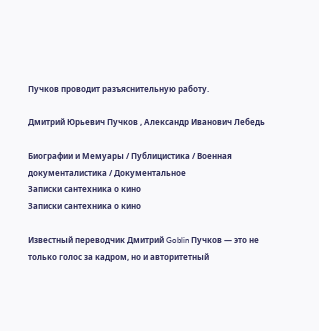Пучков проводит разъяснительную работу.

Дмитрий Юрьевич Пучков , Александр Иванович Лебедь

Биографии и Мемуары / Публицистика / Военная документалистика / Документальное
Записки сантехника о кино
Записки сантехника о кино

Известный переводчик Дмитрий Goblin Пучков — это не только голос за кадром, но и авторитетный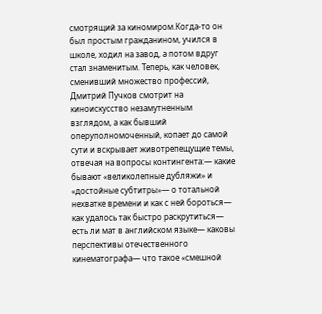смотрящий за киномиром.Когда-то он был простым гражданином, учился в школе, ходил на завод, а потом вдруг стал знаменитым. Теперь, как человек, сменивший множество профессий, Дмитрий Пучков смотрит на киноискусство незамутненным взглядом, а как бывший оперуполномоченный, копает до самой сути и вскрывает животрепещущие темы, отвечая на вопросы контингента:— какие бывают «великолепные дубляжи» и «достойные субтитры»— о тотальной нехватке времени и как с ней бороться— как удалось так быстро раскрутиться— есть ли мат в английском языке— каковы перспективы отечественного кинематографа— что такое «смешной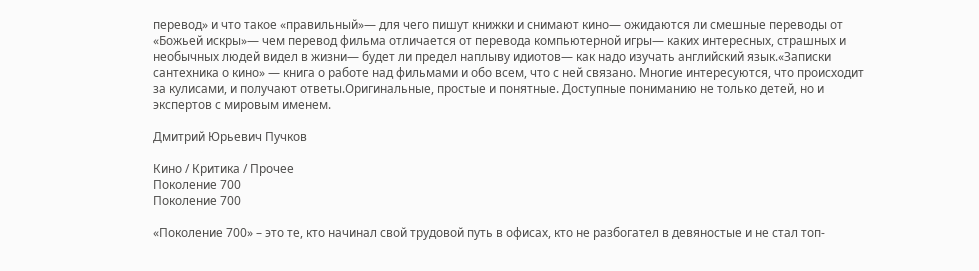перевод» и что такое «правильный»— для чего пишут книжки и снимают кино— ожидаются ли смешные переводы от «Божьей искры»— чем перевод фильма отличается от перевода компьютерной игры— каких интересных, страшных и необычных людей видел в жизни— будет ли предел наплыву идиотов— как надо изучать английский язык.«Записки сантехника о кино» — книга о работе над фильмами и обо всем, что с ней связано. Многие интересуются, что происходит за кулисами, и получают ответы.Оригинальные, простые и понятные. Доступные пониманию не только детей, но и экспертов с мировым именем.

Дмитрий Юрьевич Пучков

Кино / Критика / Прочее
Поколение 700
Поколение 700

«Поколение 700» – это те, кто начинал свой трудовой путь в офисах, кто не разбогател в девяностые и не стал топ-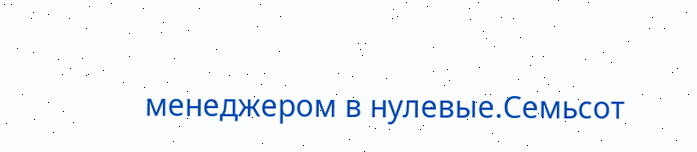менеджером в нулевые.Семьсот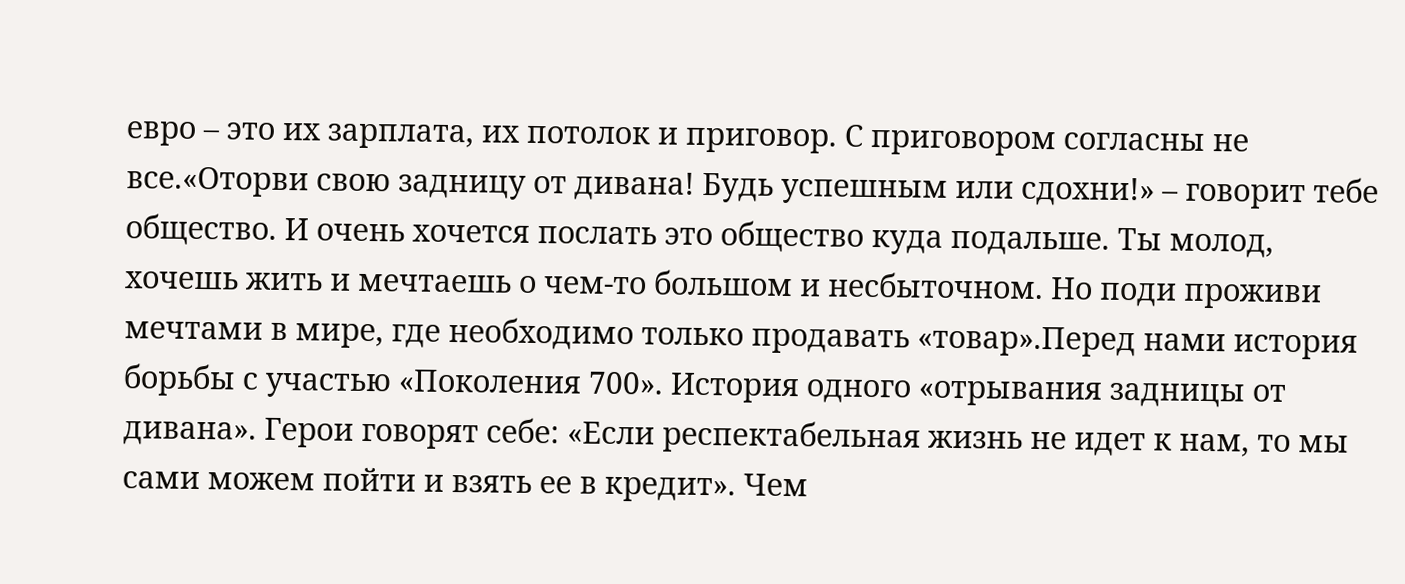евро – это их зарплата, их потолок и приговор. С приговором согласны не все.«Оторви свою задницу от дивана! Будь успешным или сдохни!» – говорит тебе общество. И очень хочется послать это общество куда подальше. Ты молод, хочешь жить и мечтаешь о чем-то большом и несбыточном. Но поди проживи мечтами в мире, где необходимо только продавать «товар».Перед нами история борьбы с участью «Поколения 700». История одного «отрывания задницы от дивана». Герои говорят себе: «Если респектабельная жизнь не идет к нам, то мы сами можем пойти и взять ее в кредит». Чем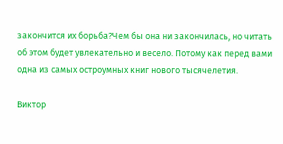закончится их борьба?Чем бы она ни закончилась, но читать об этом будет увлекательно и весело. Потому как перед вами одна из самых остроумных книг нового тысячелетия.

Виктор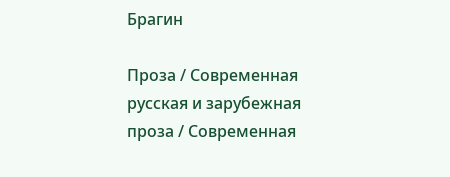Брагин

Проза / Современная русская и зарубежная проза / Современная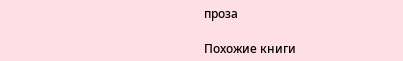проза

Похожие книги